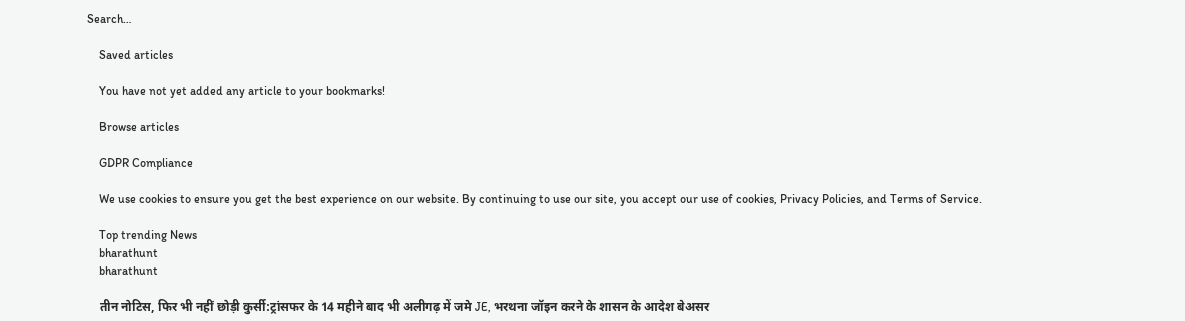Search…

    Saved articles

    You have not yet added any article to your bookmarks!

    Browse articles

    GDPR Compliance

    We use cookies to ensure you get the best experience on our website. By continuing to use our site, you accept our use of cookies, Privacy Policies, and Terms of Service.

    Top trending News
    bharathunt
    bharathunt

    तीन नोटिस, फिर भी नहीं छोड़ी कुर्सी:ट्रांसफर के 14 महीने बाद भी अलीगढ़ में जमे JE, भरथना जॉइन करने के शासन के आदेश बेअसर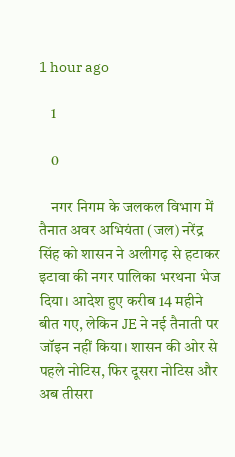1 hour ago

    1

    0

    नगर निगम के जलकल विभाग में तैनात अवर अभियंता (जल) नरेंद्र सिंह को शासन ने अलीगढ़ से हटाकर इटावा की नगर पालिका भरथना भेज दिया। आदेश हुए करीब 14 महीने बीत गए, लेकिन JE ने नई तैनाती पर जॉइन नहीं किया। शासन की ओर से पहले नोटिस, फिर दूसरा नोटिस और अब तीसरा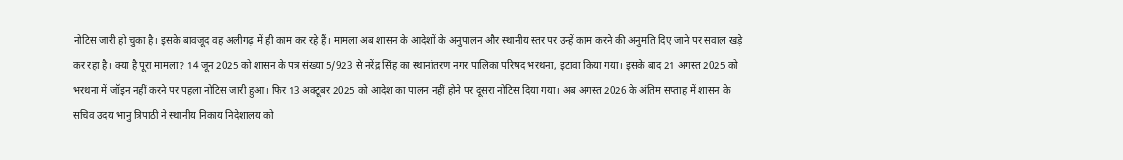नोटिस जारी हो चुका है। इसके बावजूद वह अलीगढ़ में ही काम कर रहे हैं। मामला अब शासन के आदेशों के अनुपालन और स्थानीय स्तर पर उन्हें काम करने की अनुमति दिए जाने पर सवाल खड़े कर रहा है। क्या है पूरा मामला? 14 जून 2025 को शासन के पत्र संख्या 5/923 से नरेंद्र सिंह का स्थानांतरण नगर पालिका परिषद भरथना, इटावा किया गया। इसके बाद 21 अगस्त 2025 को भरथना में जॉइन नहीं करने पर पहला नोटिस जारी हुआ। फिर 13 अक्टूबर 2025 को आदेश का पालन नहीं होने पर दूसरा नोटिस दिया गया। अब अगस्त 2026 के अंतिम सप्ताह में शासन के सचिव उदय भानु त्रिपाठी ने स्थानीय निकाय निदेशालय को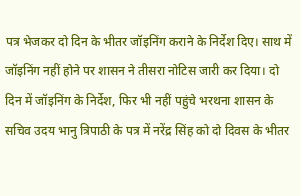पत्र भेजकर दो दिन के भीतर जॉइनिंग कराने के निर्देश दिए। साथ में जॉइनिंग नहीं होने पर शासन ने तीसरा नोटिस जारी कर दिया। दो दिन में जॉइनिंग के निर्देश, फिर भी नहीं पहुंचे भरथना शासन के सचिव उदय भानु त्रिपाठी के पत्र में नरेंद्र सिंह को दो दिवस के भीतर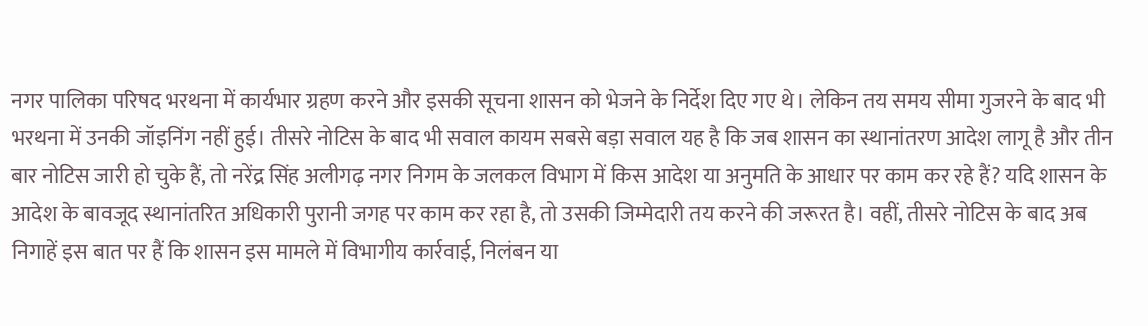नगर पालिका परिषद भरथना में कार्यभार ग्रहण करने और इसकी सूचना शासन को भेजने के निर्देश दिए गए थे। लेकिन तय समय सीमा गुजरने के बाद भी भरथना में उनकी जॉइनिंग नहीं हुई। तीसरे नोटिस के बाद भी सवाल कायम सबसे बड़ा सवाल यह है कि जब शासन का स्थानांतरण आदेश लागू है और तीन बार नोटिस जारी हो चुके हैं, तो नरेंद्र सिंह अलीगढ़ नगर निगम के जलकल विभाग में किस आदेश या अनुमति के आधार पर काम कर रहे हैं? यदि शासन के आदेश के बावजूद स्थानांतरित अधिकारी पुरानी जगह पर काम कर रहा है, तो उसकी जिम्मेदारी तय करने की जरूरत है। वहीं, तीसरे नोटिस के बाद अब निगाहें इस बात पर हैं कि शासन इस मामले में विभागीय कार्रवाई, निलंबन या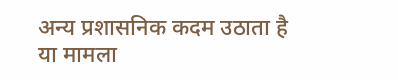अन्य प्रशासनिक कदम उठाता है या मामला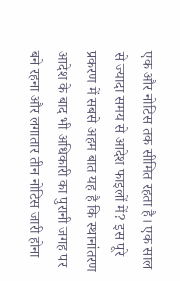एक और नोटिस तक सीमित रहता है। एक साल से ज्यादा समय से आदेश फाइलों में? इस पूरे प्रकरण में सबसे अहम बात यह है कि स्थानांतरण आदेश के बाद भी अधिकारी का पुरानी जगह पर बने रहना और लगातार तीन नोटिस जारी होना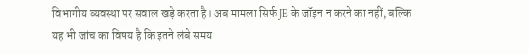विभागीय व्यवस्था पर सवाल खड़े करता है। अब मामला सिर्फ JE के जॉइन न करने का नहीं, बल्कि यह भी जांच का विषय है कि इतने लंबे समय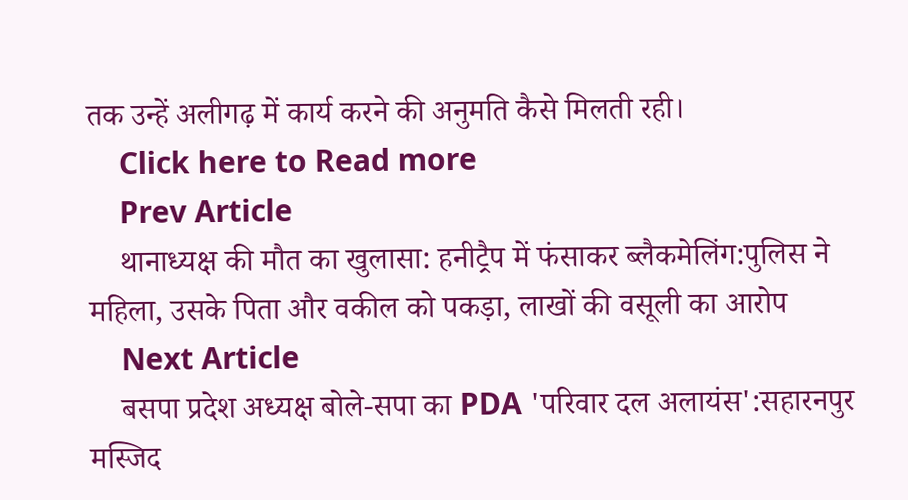तक उन्हें अलीगढ़ में कार्य करने की अनुमति कैसे मिलती रही।
    Click here to Read more
    Prev Article
    थानाध्यक्ष की मौत का खुलासा: हनीट्रैप में फंसाकर ब्लैकमेलिंग:पुलिस ने महिला, उसके पिता और वकील को पकड़ा, लाखों की वसूली का आरोप
    Next Article
    बसपा प्रदेश अध्यक्ष बोले-सपा का PDA 'परिवार दल अलायंस':सहारनपुर मस्जिद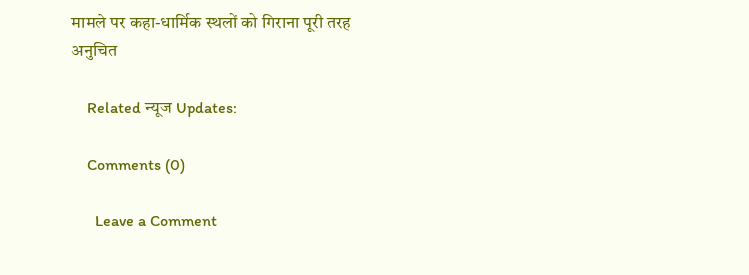मामले पर कहा-धार्मिक स्थलों को गिराना पूरी तरह अनुचित

    Related न्यूज Updates:

    Comments (0)

      Leave a Comment